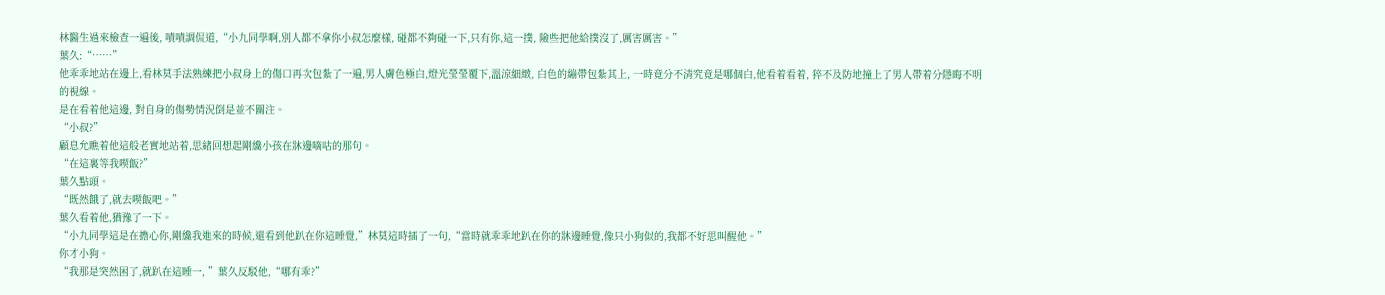林醫生過來檢查一遍後, 嘖嘖調侃道,“小九同學啊,別人都不拿你小叔怎麼樣, 碰都不夠碰一下,只有你,這一撲, 險些把他給撲沒了,厲害厲害。”
葉久:“……”
他乖乖地站在邊上,看林莫手法熟練把小叔身上的傷口再次包紮了一遍,男人膚色極白,燈光瑩瑩覆下,溫涼細緻, 白色的繃帶包紮其上, 一時竟分不清究竟是哪個白,他看着看着, 猝不及防地撞上了男人帶着分隱晦不明的視線。
是在看着他這邊, 對自身的傷勢情況倒是並不關注。
“小叔?”
顧息允瞧着他這般老實地站着,思緒回想起剛纔小孩在牀邊嘀咕的那句。
“在這裏等我喫飯?”
葉久點頭。
“既然餓了,就去喫飯吧。”
葉久看着他,猶豫了一下。
“小九同學這是在擔心你,剛纔我進來的時候,還看到他趴在你這睡覺,”林莫這時插了一句,“當時就乖乖地趴在你的牀邊睡覺,像只小狗似的,我都不好思叫醒他。”
你才小狗。
“我那是突然困了,就趴在這睡一, ”葉久反駁他,“哪有乖?”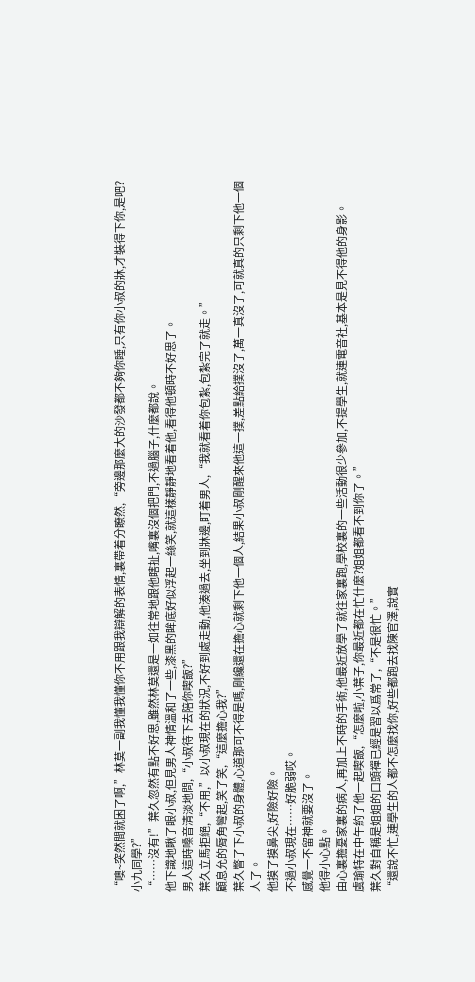“噢~突然間就困了啊,”林莫一副我懂我懂你不用跟我辯解的表情,裏帶着分瞭然,“旁邊那麼大的沙發都不夠你睡,只有你小叔的牀,才裝得下你,是吧?小九同學?”
“……沒有!”葉久忽然有點不好思,雖然林莫還是一如往常地跟他瞎扯,嘴裏沒個把門,不過腦子,什麼都說。
他下識地瞅了眼小叔,但見男人神情溫和了一些,漆黑的眸底好似浮起一絲笑,就這樣靜靜地看着他,看得他頓時不好思了。
男人這時嗓音清淡地問,“小叔待下去陪你喫飯?”
葉久立馬拒絕,“不用,”以小叔現在的狀況,不好到處走動,他湊過去,坐到牀邊,盯着男人,“我就看着你包紮,包紮完了就走。”
顧息允的脣角彎起,笑了笑,“這麼擔心我?”
葉久瞥了下小叔的身體,心道那可不得是嗎,剛纔還在擔心就剩下他一個人,結果小叔剛醒來他這一撲,差點給撲沒了,萬一真沒了,可就真的只剩下他一個人了。
他摸了摸鼻尖,好險好險。
不過小叔現在……好脆弱哎。
感覺一不留神就要沒了。
他得小心點。
由心裏擔憂家裏的病人,再加上不時的手術,他最近放學了就往家裏跑,學校裏的一些活動很少參加,不提學生,就連電音社,基本是見不得他的身影。
虞瑜特在中午約了他一起喫飯,“怎麼啦,小葉子,你最近都在忙什麼?姐姐都看不到你了。”
葉久對自稱是姐姐的口頭禪已經是習以爲常了,“不是很忙。”
“還說不忙,連學生的人都不怎麼找你,好些都跑去找陳官澤,說實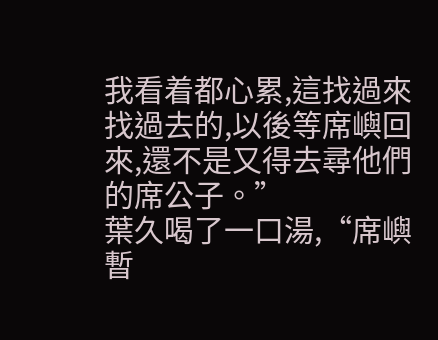我看着都心累,這找過來找過去的,以後等席嶼回來,還不是又得去尋他們的席公子。”
葉久喝了一口湯,“席嶼暫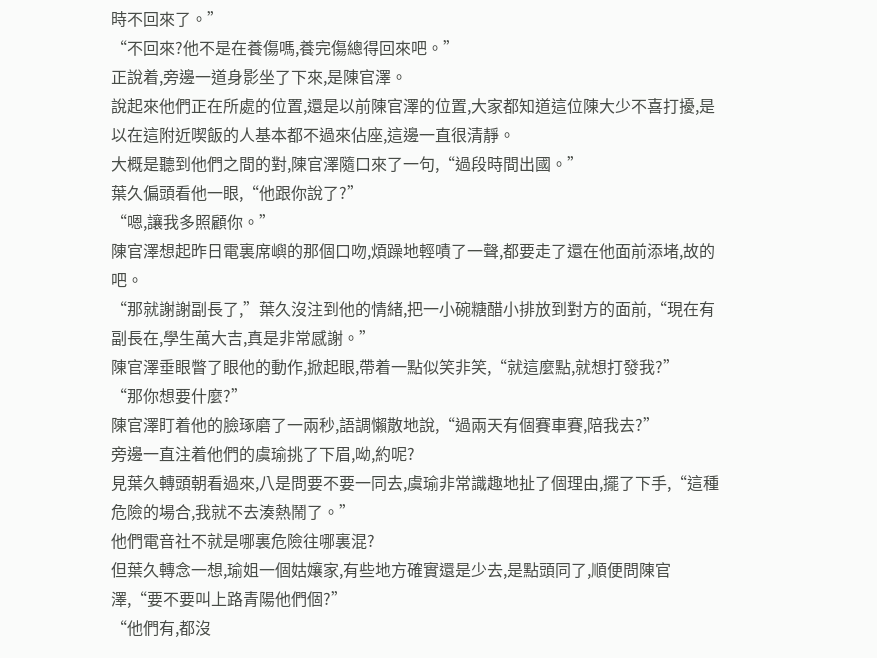時不回來了。”
“不回來?他不是在養傷嗎,養完傷總得回來吧。”
正說着,旁邊一道身影坐了下來,是陳官澤。
說起來他們正在所處的位置,還是以前陳官澤的位置,大家都知道這位陳大少不喜打擾,是以在這附近喫飯的人基本都不過來佔座,這邊一直很清靜。
大概是聽到他們之間的對,陳官澤隨口來了一句,“過段時間出國。”
葉久偏頭看他一眼,“他跟你說了?”
“嗯,讓我多照顧你。”
陳官澤想起昨日電裏席嶼的那個口吻,煩躁地輕嘖了一聲,都要走了還在他面前添堵,故的吧。
“那就謝謝副長了,”葉久沒注到他的情緒,把一小碗糖醋小排放到對方的面前,“現在有副長在,學生萬大吉,真是非常感謝。”
陳官澤垂眼瞥了眼他的動作,掀起眼,帶着一點似笑非笑,“就這麼點,就想打發我?”
“那你想要什麼?”
陳官澤盯着他的臉琢磨了一兩秒,語調懶散地說,“過兩天有個賽車賽,陪我去?”
旁邊一直注着他們的虞瑜挑了下眉,呦,約呢?
見葉久轉頭朝看過來,八是問要不要一同去,虞瑜非常識趣地扯了個理由,擺了下手,“這種危險的場合,我就不去湊熱鬧了。”
他們電音社不就是哪裏危險往哪裏混?
但葉久轉念一想,瑜姐一個姑孃家,有些地方確實還是少去,是點頭同了,順便問陳官澤,“要不要叫上路青陽他們個?”
“他們有,都沒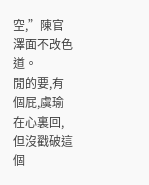空,”陳官澤面不改色道。
閒的要,有個屁,虞瑜在心裏回,但沒戳破這個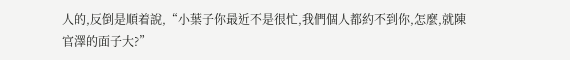人的,反倒是順着說,“小葉子你最近不是很忙,我們個人都約不到你,怎麼,就陳官澤的面子大?”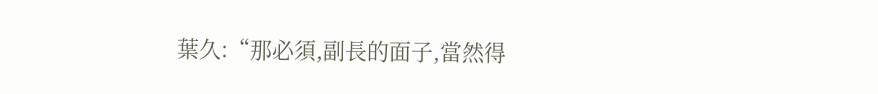葉久:“那必須,副長的面子,當然得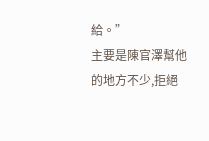給。”
主要是陳官澤幫他的地方不少,拒絕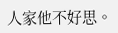人家他不好思。